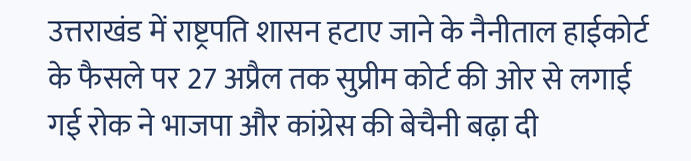उत्तराखंड में राष्ट्रपति शासन हटाए जाने के नैनीताल हाईकोर्ट के फैसले पर 27 अप्रैल तक सुप्रीम कोर्ट की ओर से लगाई गई रोक ने भाजपा और कांग्रेस की बेचैनी बढ़ा दी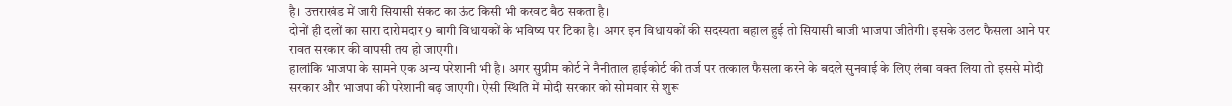है। उत्तराखंड में जारी सियासी संकट का ऊंट किसी भी करवट बैठ सकता है।
दोनों ही दलों का सारा दारोमदार 9 बागी विधायकों के भविष्य पर टिका है। अगर इन विधायकों की सदस्यता बहाल हुई तो सियासी बाजी भाजपा जीतेगी। इसके उलट फैसला आने पर रावत सरकार की वापसी तय हो जाएगी।
हालांकि भाजपा के सामने एक अन्य परेशानी भी है। अगर सुप्रीम कोर्ट ने नैनीताल हाईकोर्ट की तर्ज पर तत्काल फैसला करने के बदले सुनवाई के लिए लंबा वक्त लिया तो इससे मोदी सरकार और भाजपा की परेशानी बढ़ जाएगी। ऐसी स्थिति में मोदी सरकार को सोमवार से शुरू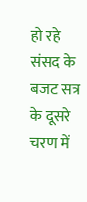हो रहे संसद के बजट सत्र के दूसरे चरण में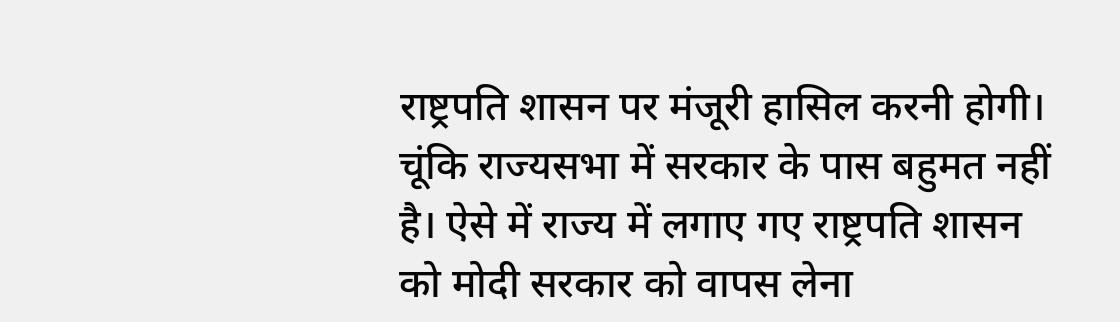राष्ट्रपति शासन पर मंजूरी हासिल करनी होगी। चूंकि राज्यसभा में सरकार के पास बहुमत नहीं है। ऐसे में राज्य में लगाए गए राष्ट्रपति शासन को मोदी सरकार को वापस लेना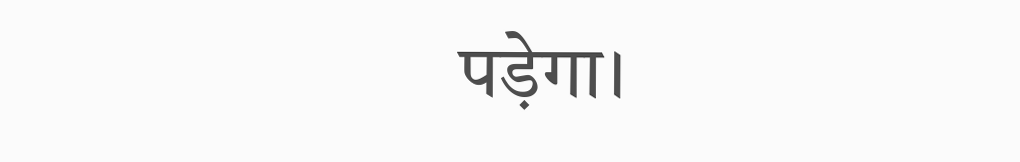पड़ेगा।